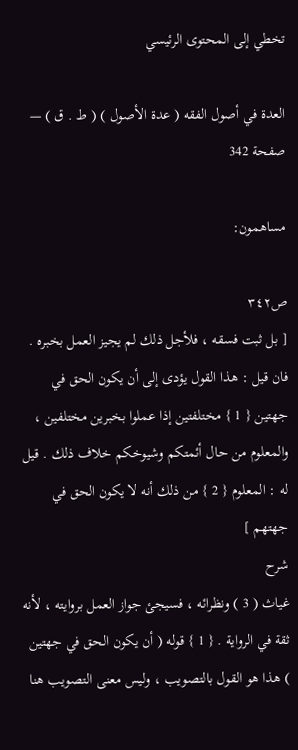تخطي إلى المحتوى الرئيسي

العدة في أصول الفقه ( عدة الأصول ) ( ط . ق ) — صفحة 342

مساهمون:

ص٣٤٢
[ بل ثبت فسقه ، فلأجل ذلك لم يجيز العمل بخبره . فان قيل : هذا القول يؤدى إلى أن يكون الحق في جهتين { 1 } مختلفتين إذا عملوا بخبرين مختلفين ، والمعلوم من حال أئمتكم وشيوخكم خلاف ذلك . قيل له : المعلوم { 2 } من ذلك أنه لا يكون الحق في جهتهم ]
شرح
غياث ( 3 ) ونظرائه ، فسيجئ جواز العمل بروايته ، لأنه ثقة في الرواية . { 1 } قوله ( أن يكون الحق في جهتين ) هذا هو القول بالتصويب ، وليس معنى التصويب هنا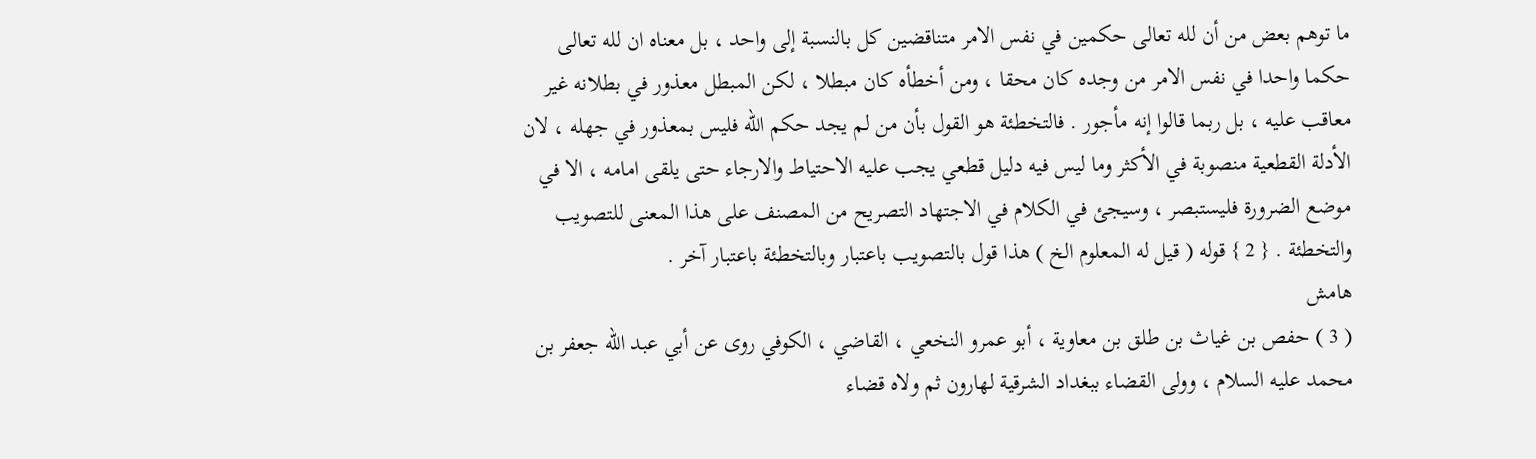ما توهم بعض من أن لله تعالى حكمين في نفس الامر متناقضين كل بالنسبة إلى واحد ، بل معناه ان لله تعالى حكما واحدا في نفس الامر من وجده كان محقا ، ومن أخطأه كان مبطلا ، لكن المبطل معذور في بطلانه غير معاقب عليه ، بل ربما قالوا إنه مأجور . فالتخطئة هو القول بأن من لم يجد حكم الله فليس بمعذور في جهله ، لان الأدلة القطعية منصوبة في الأكثر وما ليس فيه دليل قطعي يجب عليه الاحتياط والارجاء حتى يلقى امامه ، الا في موضع الضرورة فليستبصر ، وسيجئ في الكلام في الاجتهاد التصريح من المصنف على هذا المعنى للتصويب والتخطئة . { 2 } قوله ( قيل له المعلوم الخ ) هذا قول بالتصويب باعتبار وبالتخطئة باعتبار آخر .
هامش
( 3 ) حفص بن غياث بن طلق بن معاوية ، أبو عمرو النخعي ، القاضي ، الكوفي روى عن أبي عبد الله جعفر بن محمد عليه السلام ، وولى القضاء ببغداد الشرقية لهارون ثم ولاه قضاء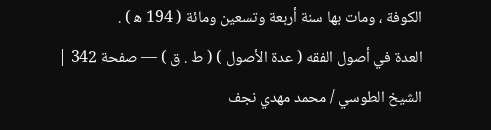الكوفة ، ومات بها سنة أربعة وتسعين ومائة ( 194 ه‍ ) .
العدة في أصول الفقه ( عدة الأصول ) ( ط . ق ) — صفحة 342 | الشيخ الطوسي / محمد مهدي نجف